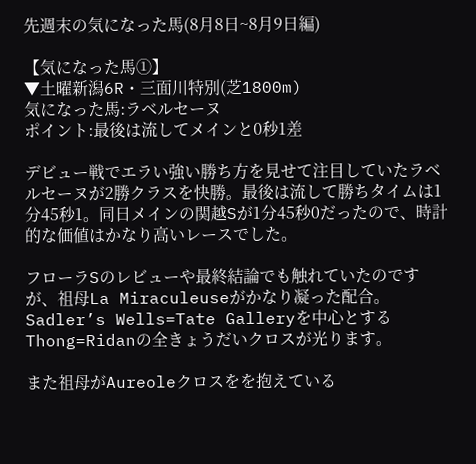先週末の気になった馬(8月8日~8月9日編)

【気になった馬①】
▼土曜新潟6R・三面川特別(芝1800m)
気になった馬:ラベルセーヌ
ポイント:最後は流してメインと0秒1差

デビュー戦でエラい強い勝ち方を見せて注目していたラベルセーヌが2勝クラスを快勝。最後は流して勝ちタイムは1分45秒1。同日メインの関越Sが1分45秒0だったので、時計的な価値はかなり高いレースでした。

フローラSのレビューや最終結論でも触れていたのですが、祖母La Miraculeuseがかなり凝った配合。Sadler’s Wells=Tate Galleryを中心とするThong=Ridanの全きょうだいクロスが光ります。

また祖母がAureoleクロスをを抱えている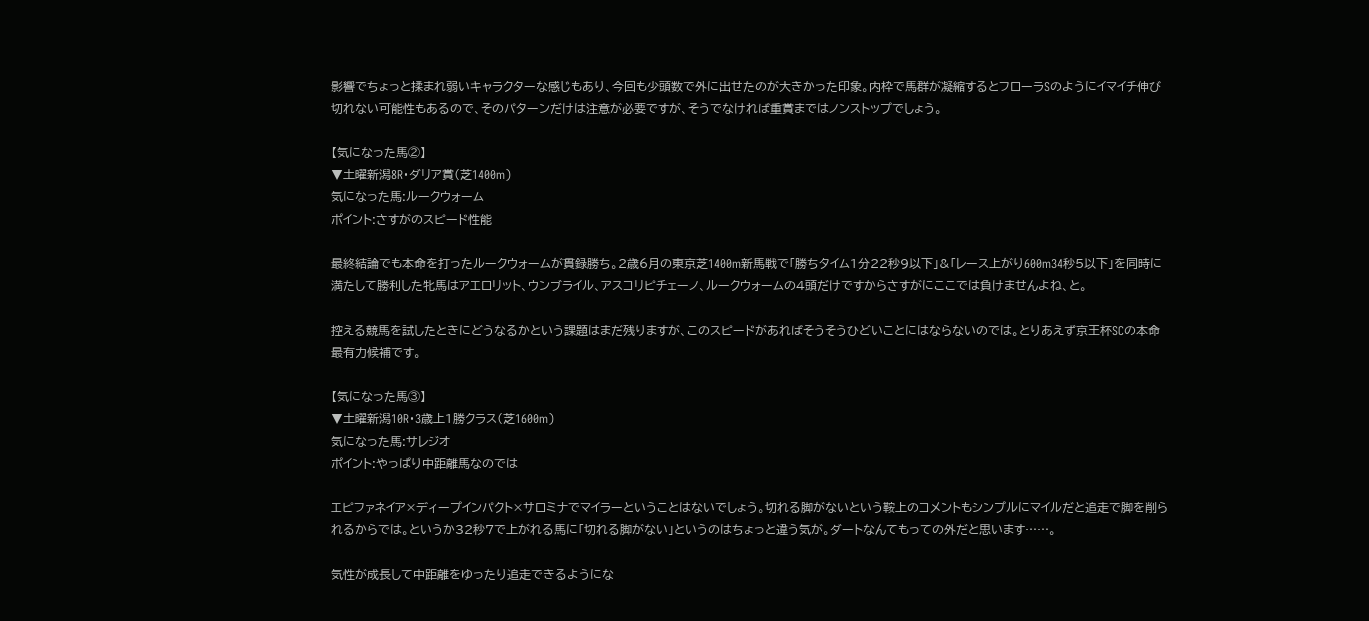影響でちょっと揉まれ弱いキャラクターな感じもあり、今回も少頭数で外に出せたのが大きかった印象。内枠で馬群が凝縮するとフローラSのようにイマイチ伸び切れない可能性もあるので、そのパターンだけは注意が必要ですが、そうでなければ重賞まではノンストップでしょう。

【気になった馬②】
▼土曜新潟8R・ダリア賞(芝1400m)
気になった馬:ルークウォーム
ポイント:さすがのスピード性能

最終結論でも本命を打ったルークウォームが貫録勝ち。2歳6月の東京芝1400m新馬戦で「勝ちタイム1分22秒9以下」&「レース上がり600m34秒5以下」を同時に満たして勝利した牝馬はアエロリット、ウンブライル、アスコリピチェーノ、ルークウォームの4頭だけですからさすがにここでは負けませんよね、と。

控える競馬を試したときにどうなるかという課題はまだ残りますが、このスピードがあればそうそうひどいことにはならないのでは。とりあえず京王杯SCの本命最有力候補です。

【気になった馬③】
▼土曜新潟10R・3歳上1勝クラス(芝1600m)
気になった馬:サレジオ
ポイント:やっぱり中距離馬なのでは

エピファネイア×ディープインパクト×サロミナでマイラーということはないでしょう。切れる脚がないという鞍上のコメントもシンプルにマイルだと追走で脚を削られるからでは。というか32秒7で上がれる馬に「切れる脚がない」というのはちょっと違う気が。ダートなんてもっての外だと思います……。

気性が成長して中距離をゆったり追走できるようにな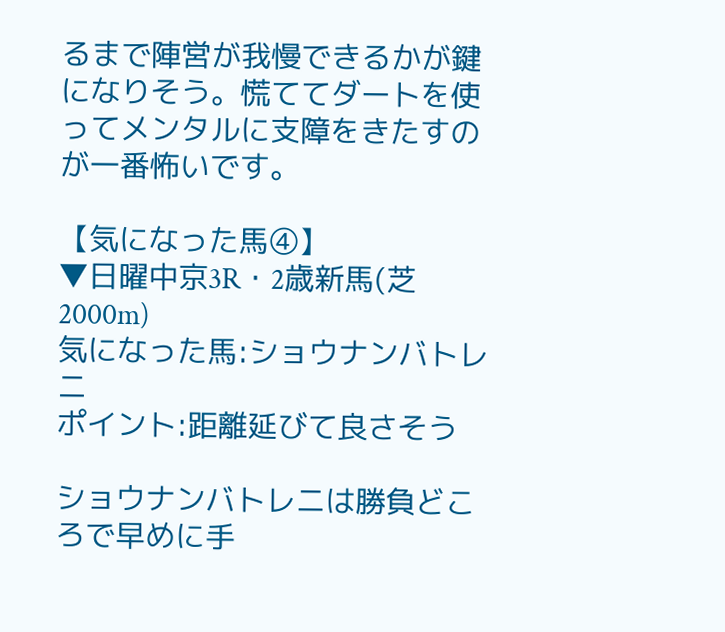るまで陣営が我慢できるかが鍵になりそう。慌ててダートを使ってメンタルに支障をきたすのが一番怖いです。

【気になった馬④】
▼日曜中京3R・2歳新馬(芝2000m)
気になった馬:ショウナンバトレニ
ポイント:距離延びて良さそう

ショウナンバトレニは勝負どころで早めに手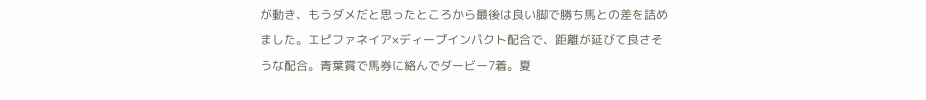が動き、もうダメだと思ったところから最後は良い脚で勝ち馬との差を詰めました。エピファネイア×ディープインパクト配合で、距離が延びて良さそうな配合。青葉賞で馬券に絡んでダービー7着。夏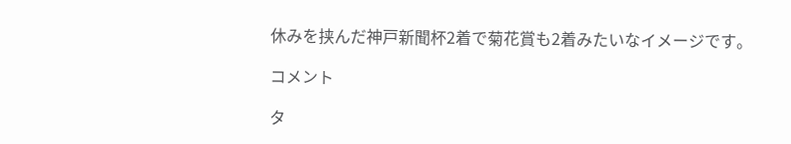休みを挟んだ神戸新聞杯2着で菊花賞も2着みたいなイメージです。

コメント

タ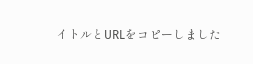イトルとURLをコピーしました